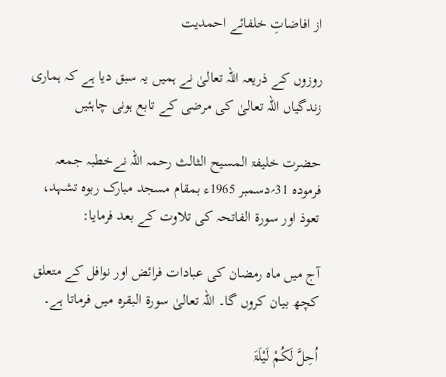از افاضاتِ خلفائے احمدیت

روزوں کے ذریعہ اللہ تعالیٰ نے ہمیں یہ سبق دیا ہے کہ ہماری زندگیاں اللہ تعالیٰ کی مرضی کے تابع ہونی چاہئیں

حضرت خلیفۃ المسیح الثالث رحمہ اللہ نےخطبہ جمعہ فرمودہ 31؍دسمبر 1965ء بمقام مسجد مبارک ربوہ تشہد، تعوذ اور سورۃ الفاتحہ کی تلاوت کے بعد فرمایا:

آج میں ماہ رمضان کی عبادات فرائض اور نوافل کے متعلق کچھ بیان کروں گا۔ اللہ تعالیٰ سورۃ البقرہ میں فرماتا ہے۔

اُحِلَّ لَکُمْ لَیْلَۃَ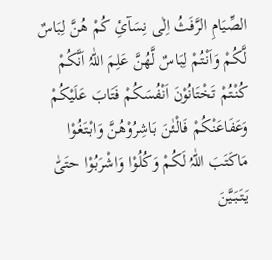الصِّیَامِ الرَّفَثُ اِلٰی نِسَآئِ کُمْ ھُنَّ لِبَاسٌ لَّکُمْ وَاَنْتُمْ لِبَاسٌ لَّھُنَّ عَلِمَ اللّٰہُ اَنَّکُمْ کُنْتُمْ تَخْتَانُوْنَ اَنْفُسَکُمْ فَتَابَ عَلَیْکُمْ وَعَفَاعَنْکُمْ فَالْئٰنَ بَاشِرُوْھُنَّ وَابْتَغُوْا مَاکَتَبَ اللّٰہُ لَکُمْ وَکُلُوْا وَاشْرَبُوْا حتَیّٰ یَتَبَیَّنَ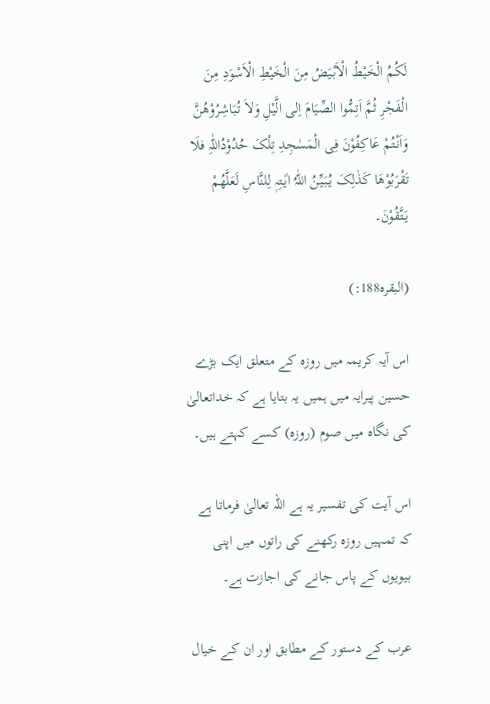لَکُمُ الْخَیْطُ الْاَبْیَضُ مِنَ الْخَیْطِ الْاَسْوَدِ مِنَ الْفَجْرِ ثُمَّ اَتِمُّوا الصِّیَامَ اِلی الَّیْلِ وَلاَ تُبَاشِرُوْھُنَّ وَاَنْتُمْ عَاکِفُوْنَ فِی الْمَسٰجِدِ تِلْکَ حُدُوْدُاللّٰہِ فلَا تَقْرَبُوْھَا کَذٰلِکَ یُبَیِّنُ اللّٰہُ اٰیٰـتِہٖ لِلنَّاسِ لَعَلَّھُمْ یَتَّقُوْنَ۔

(البقرہ188:)

اس آیہ کریمہ میں روزہ کے متعلق ایک بڑے حسین پیرایہ میں ہمیں یہ بتایا ہے کہ خداتعالیٰ کی نگاہ میں صوم (روزہ) کسے کہتے ہیں۔

اس آیت کی تفسیر یہ ہے اللہ تعالیٰ فرماتا ہے کہ تمہیں روزہ رکھنے کی راتوں میں اپنی بیویوں کے پاس جانے کی اجازت ہے۔

عرب کے دستور کے مطابق اور ان کے خیال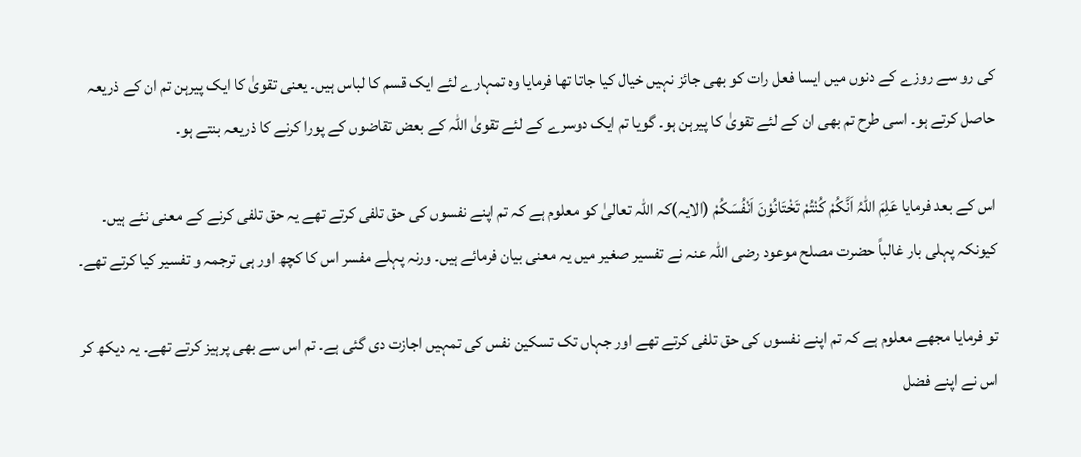کی رو سے روزے کے دنوں میں ایسا فعل رات کو بھی جائز نہیں خیال کیا جاتا تھا فرمایا وہ تمہارے لئے ایک قسم کا لباس ہیں۔ یعنی تقویٰ کا ایک پیرہن تم ان کے ذریعہ حاصل کرتے ہو۔ اسی طرح تم بھی ان کے لئے تقویٰ کا پیرہن ہو۔ گویا تم ایک دوسرے کے لئے تقویٰ اللہ کے بعض تقاضوں کے پورا کرنے کا ذریعہ بنتے ہو۔

اس کے بعد فرمایا عَلِمَ اللّٰہُ اَنَّکُمْ کُنْتُمْ تَخْتَانُوْنَ اَنْفُسَکُمْ (الایہ)کہ اللہ تعالیٰ کو معلوم ہے کہ تم اپنے نفسوں کی حق تلفی کرتے تھے یہ حق تلفی کرنے کے معنی نئے ہیں۔ کیونکہ پہلی بار غالباً حضرت مصلح موعود رضی اللہ عنہ نے تفسیر صغیر میں یہ معنی بیان فرمائے ہیں۔ ورنہ پہلے مفسر اس کا کچھ اور ہی ترجمہ و تفسیر کیا کرتے تھے۔

تو فرمایا مجھے معلوم ہے کہ تم اپنے نفسوں کی حق تلفی کرتے تھے اور جہاں تک تسکین نفس کی تمہیں اجازت دی گئی ہے۔ تم اس سے بھی پرہیز کرتے تھے۔ یہ دیکھ کر اس نے اپنے فضل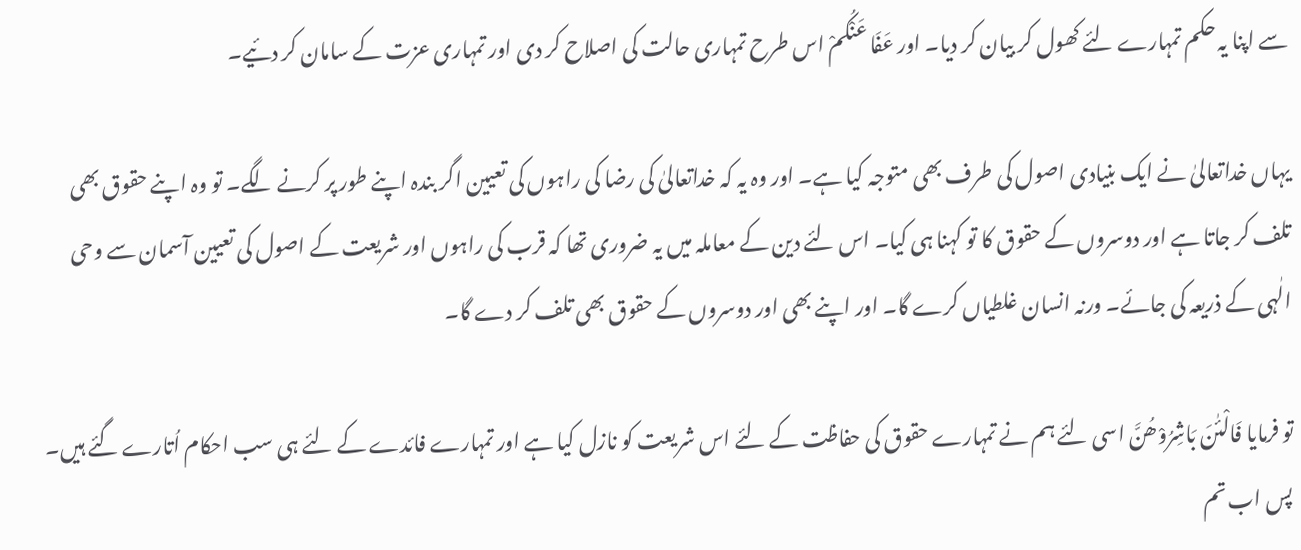سے اپنا یہ حکم تمہارے لئے کھول کر بیان کر دیا۔ اور عَفَا عَنْکُمْ اس طرح تمہاری حالت کی اصلاح کر دی اور تمہاری عزت کے سامان کر دئیے۔

یہاں خداتعالیٰ نے ایک بنیادی اصول کی طرف بھی متوجہ کیا ہے۔ اور وہ یہ کہ خداتعالیٰ کی رضا کی راہوں کی تعیین اگر بندہ اپنے طور پر کرنے لگے۔ تو وہ اپنے حقوق بھی تلف کر جاتا ہے اور دوسروں کے حقوق کا تو کہنا ہی کیا۔ اس لئے دین کے معاملہ میں یہ ضروری تھا کہ قرب کی راہوں اور شریعت کے اصول کی تعیین آسمان سے وحی الٰہی کے ذریعہ کی جائے۔ ورنہ انسان غلطیاں کرے گا۔ اور اپنے بھی اور دوسروں کے حقوق بھی تلف کر دے گا۔

تو فرمایا فَالْئٰنَ بَاشِرُوْھُنَّ اسی لئے ہم نے تمہارے حقوق کی حفاظت کے لئے اس شریعت کو نازل کیا ہے اور تمہارے فائدے کے لئے ہی سب احکام اُتارے گئے ہیں۔ پس اب تم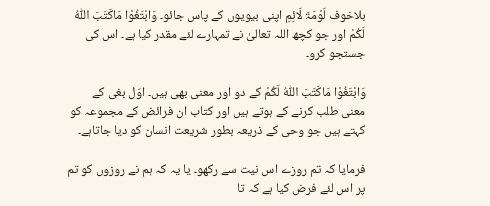بلاخوف لَوْمَۃَ لَائِمِ اپنی بیویوں کے پاس جائو۔ وَابْتَغُوْا مَاکَتَبَ اللّٰہُ لَکُمْ اور جو کچھ اللہ تعالیٰ نے تمہارے لئے مقدر کیا ہے۔ اس کی جستجو کرو۔

وَابْتَغُوْا مَاکَتَبَ اللّٰہُ لَکُمْ کے دو اور معنی بھی ہیں۔ اوّل بغی کے معنی طلب کرنے کے ہوتے ہیں اور کتاب ان فرائض کے مجموعہ کو کہتے ہیں جو وحی کے ذریعہ بطور شریعت انسان کو دیا جاتاہے۔

فرمایا کہ تم روزے اس نیت سے رکھو۔ یا یہ کہ ہم نے روزوں کو تم پر اس لئے فرض کیا ہے کہ تا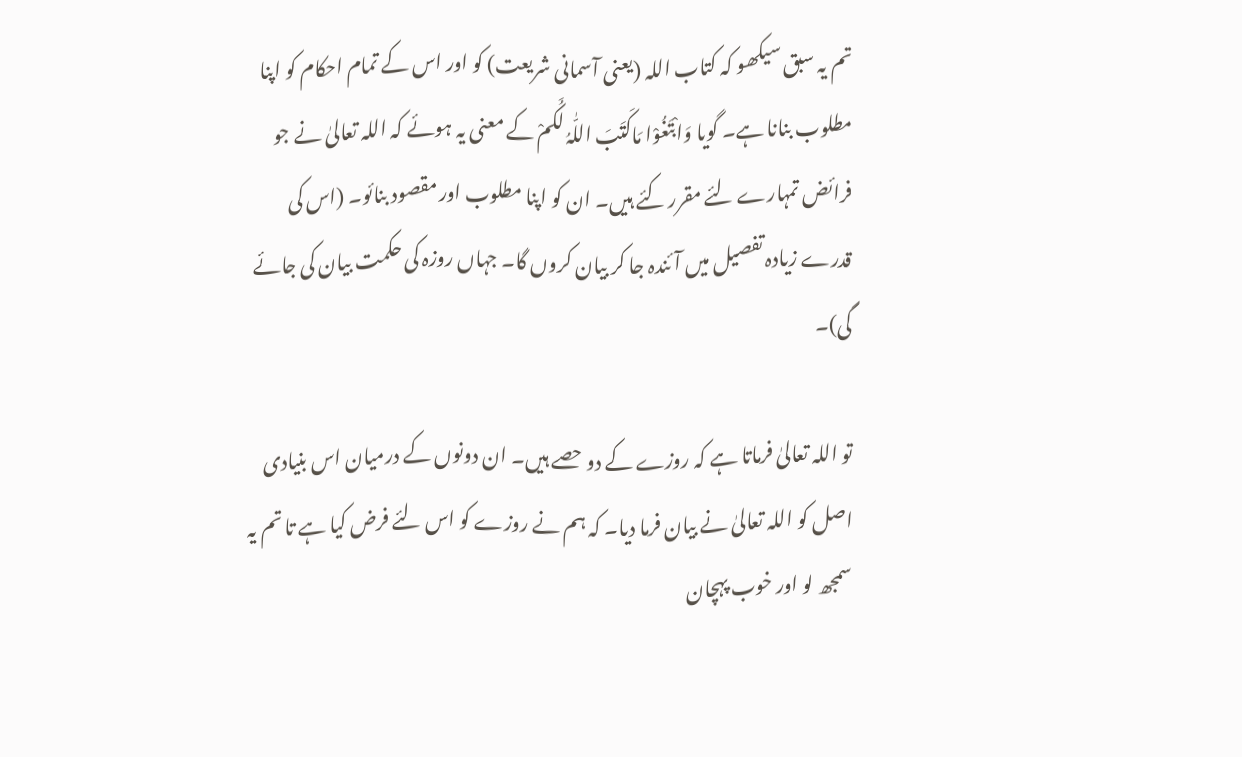تم یہ سبق سیکھو کہ کتاب اللہ (یعنی آسمانی شریعت) کو اور اس کے تمام احکام کو اپنا مطلوب بنانا ہے۔ گویا وَابْتَغُوْا مَاکَتَبَ اللّٰہُ لَکُمْ کے معنی یہ ہوئے کہ اللہ تعالیٰ نے جو فرائض تمہارے لئے مقرر کئے ہیں۔ ان کو اپنا مطلوب اور مقصود بنائو۔ (اس کی قدرے زیادہ تفصیل میں آئندہ جا کر بیان کروں گا۔ جہاں روزہ کی حکمت بیان کی جائے گی)۔

تو اللہ تعالیٰ فرماتا ہے کہ روزے کے دو حصے ہیں۔ ان دونوں کے درمیان اس بنیادی اصل کو اللہ تعالیٰ نے بیان فرما دیا۔ کہ ہم نے روزے کو اس لئے فرض کیا ہے تا تم یہ سمجھ لو اور خوب پہچان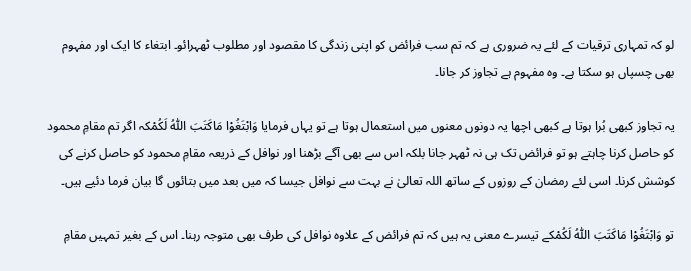لو کہ تمہاری ترقیات کے لئے یہ ضروری ہے کہ تم سب فرائض کو اپنی زندگی کا مقصود اور مطلوب ٹھہرائو۔ ابتغاء کا ایک اور مفہوم بھی چسپاں ہو سکتا ہے۔ وہ مفہوم ہے تجاوز کر جانا۔

یہ تجاوز کبھی بُرا ہوتا ہے کبھی اچھا یہ دونوں معنوں میں استعمال ہوتا ہے تو یہاں فرمایا وَابْتَغُوْا مَاکَتَبَ اللّٰہُ لَکُمْکہ اگر تم مقامِ محمود کو حاصل کرنا چاہتے ہو تو فرائض تک ہی نہ ٹھہر جانا بلکہ اس سے بھی آگے بڑھنا اور نوافل کے ذریعہ مقامِ محمود کو حاصل کرنے کی کوشش کرنا۔ اسی لئے رمضان کے روزوں کے ساتھ اللہ تعالیٰ نے بہت سے نوافل جیسا کہ میں بعد میں بتائوں گا بیان فرما دئیے ہیں۔

تو وَابْتَغُوْا مَاکَتَبَ اللّٰہُ لَکُمْکے تیسرے معنی یہ ہیں کہ تم فرائض کے علاوہ نوافل کی طرف بھی متوجہ رہنا۔ اس کے بغیر تمہیں مقامِ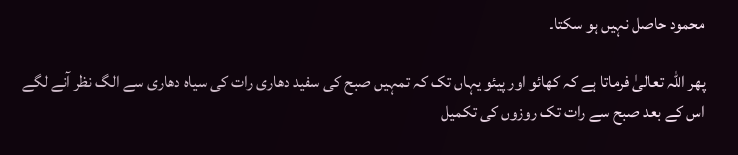محمود حاصل نہیں ہو سکتا۔

پھر اللہ تعالیٰ فرماتا ہے کہ کھائو اور پیئو یہاں تک کہ تمہیں صبح کی سفید دھاری رات کی سیاہ دھاری سے الگ نظر آنے لگے اس کے بعد صبح سے رات تک روزوں کی تکمیل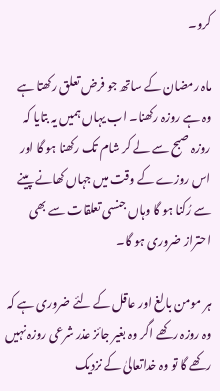کرو۔

ماہ رمضان کے ساتھ جو فرض تعلق رکھتا ہے وہ ہے روزہ رکھنا۔ اب یہاں ہمیں یہ بتایا کہ روزہ صبح سے لے کر شام تک رکھنا ہو گا اور اس روزے کے وقت میں جہاں کھانے پینے سے رُکنا ہو گا وہاں جنسی تعلقات سے بھی احتراز ضروری ہو گا۔

ہر مومن بالغ اور عاقل کے لئے ضروری ہے کہ وہ روزہ رکھے اگر وہ بغیر جائز عذر شرعی روزہ نہیں رکھے گا تو وہ خداتعالیٰ کے نزدیک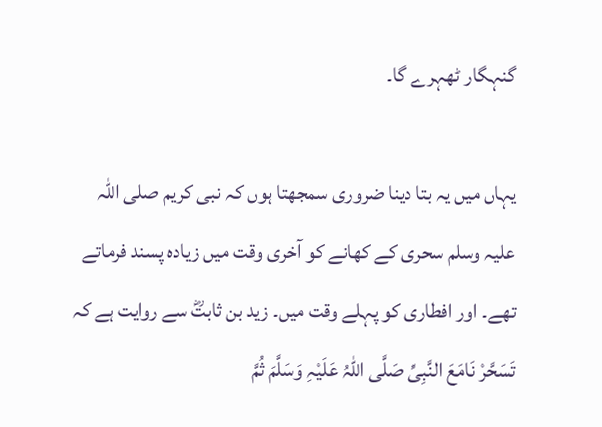گنہگار ٹھہرے گا۔

یہاں میں یہ بتا دینا ضروری سمجھتا ہوں کہ نبی کریم صلی اللہ علیہ وسلم سحری کے کھانے کو آخری وقت میں زیادہ پسند فرماتے تھے۔ اور افطاری کو پہلے وقت میں۔ زید بن ثابتؓ سے روایت ہے کہ تَسَحَّرْ نَامَعَ النَّبِیِّ صَلَّی اللّٰہُ عَلَیْہِ وَسَلَّمَ ثُمَّ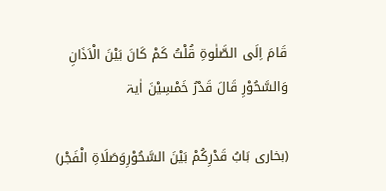قَامَ اِلَی الصَّلٰوۃِ قُلْتُ کَمْ کَانَ بَیْنَ الْاَذَانِ وَالسَّحُوْرِ قَالَ قَدْرُ خَمْسِیْنَ اٰیۃ

(بخاری بَابُ قَدْرِکُمْ بَیْنَ السَّحُوْرِوَصَلَاۃِ الْفَجْر)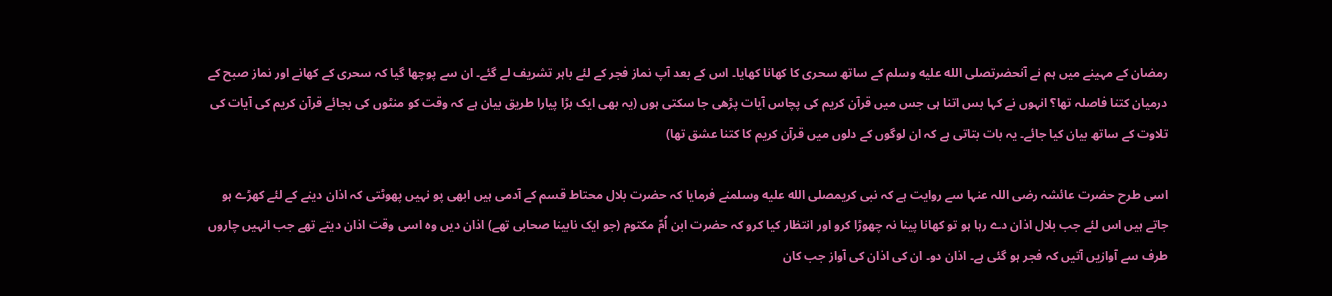رمضان کے مہینے میں ہم نے آنحضرتصلى الله عليه وسلم کے ساتھ سحری کا کھانا کھایا۔ اس کے بعد آپ نماز فجر کے لئے باہر تشریف لے گئے۔ ان سے پوچھا گیا کہ سحری کے کھانے اور نماز صبح کے درمیان کتنا فاصلہ تھا؟ انہوں نے کہا بس اتنا ہی جس میں قرآن کریم کی پچاس آیات پڑھی جا سکتی ہوں (یہ بھی ایک بڑا پیارا طریق بیان ہے کہ وقت کو منٹوں کی بجائے قرآن کریم کی آیات کی تلاوت کے ساتھ بیان کیا جائے۔ یہ بات بتاتی ہے کہ ان لوگوں کے دلوں میں قرآن کریم کا کتنا عشق تھا)

اسی طرح حضرت عائشہ رضی اللہ عنہا سے روایت ہے کہ نبی کریمصلى الله عليه وسلمنے فرمایا کہ حضرت بلال محتاط قسم کے آدمی ہیں ابھی پو نہیں پھوٹتی کہ اذان دینے کے لئے کھڑے ہو جاتے ہیں اس لئے جب بلال اذان دے رہا ہو تو کھانا پینا نہ چھوڑا کرو اور انتظار کیا کرو کہ حضرت ابن اُمّ مکتوم (جو ایک نابینا صحابی تھے) اذان دیں وہ اسی وقت اذان دیتے تھے جب انہیں چاروں طرف سے آوازیں آتیں کہ فجر ہو گئی ہے۔ اذان دو۔ ان کی اذان کی آواز جب کان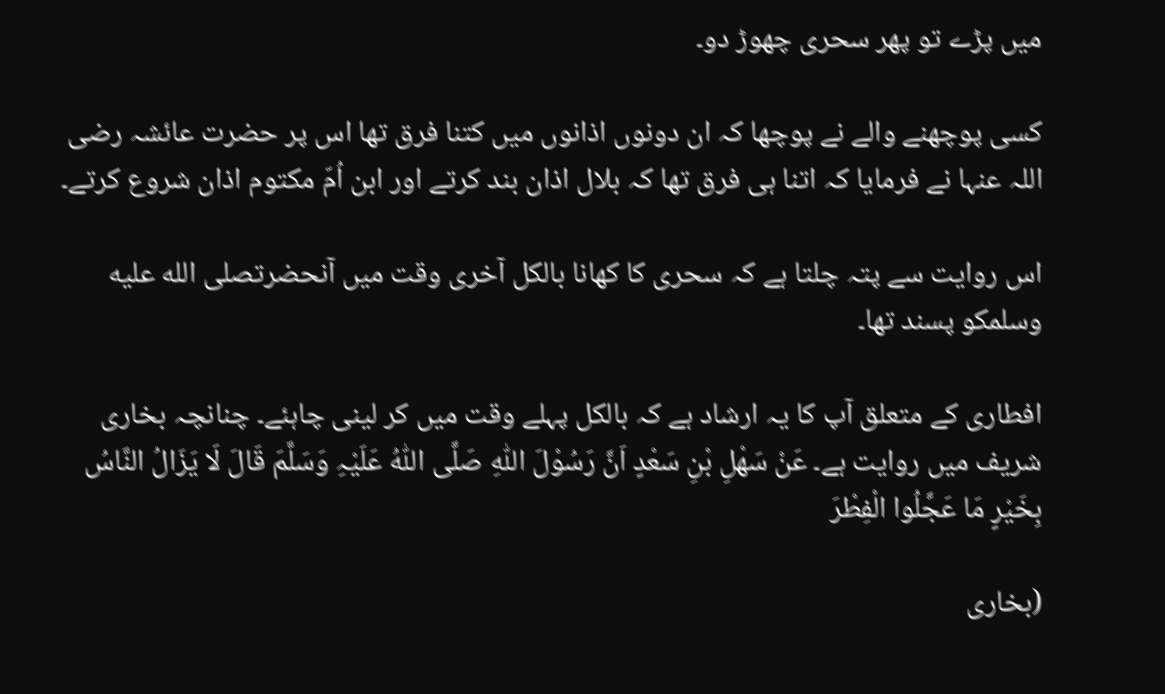میں پڑے تو پھر سحری چھوڑ دو۔

کسی پوچھنے والے نے پوچھا کہ ان دونوں اذانوں میں کتنا فرق تھا اس پر حضرت عائشہ رضی اللہ عنہا نے فرمایا کہ اتنا ہی فرق تھا کہ بلال اذان بند کرتے اور ابن اُمّ مکتوم اذان شروع کرتے۔

اس روایت سے پتہ چلتا ہے کہ سحری کا کھانا بالکل آخری وقت میں آنحضرتصلى الله عليه وسلمکو پسند تھا۔

افطاری کے متعلق آپ کا یہ ارشاد ہے کہ بالکل پہلے وقت میں کر لینی چاہئے۔ چنانچہ بخاری شریف میں روایت ہے۔ عَنْ سَھْلِ بْنِ سَعْدٍ اَنَّ رَسُوْلَ اللّٰہِ صَلَّی اللّٰہُ عَلَیْہِ وَسَلَّمَ قَالَ لَا یَزَالُ النَّاسُ بِخَیْرٍ مَا عَجَّلُوا الْفِطْرَ

(بخاری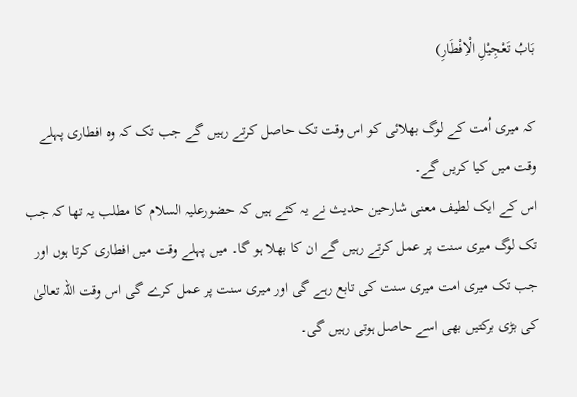بَابُ تَعْجِیْلِ الْاِفْطَارِ)

کہ میری اُمت کے لوگ بھلائی کو اس وقت تک حاصل کرتے رہیں گے جب تک کہ وہ افطاری پہلے وقت میں کیا کریں گے۔
اس کے ایک لطیف معنی شارحین حدیث نے یہ کئے ہیں کہ حضورعلیہ السلام کا مطلب یہ تھا کہ جب تک لوگ میری سنت پر عمل کرتے رہیں گے ان کا بھلا ہو گا۔ میں پہلے وقت میں افطاری کرتا ہوں اور جب تک میری امت میری سنت کی تابع رہے گی اور میری سنت پر عمل کرے گی اس وقت اللہ تعالیٰ کی بڑی برکتیں بھی اسے حاصل ہوتی رہیں گی۔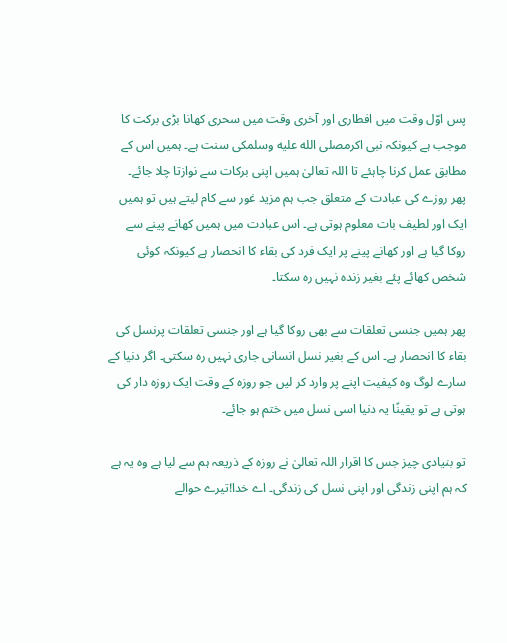پس اوّل وقت میں افطاری اور آخری وقت میں سحری کھانا بڑی برکت کا موجب ہے کیونکہ نبی اکرمصلى الله عليه وسلمکی سنت ہے۔ ہمیں اس کے مطابق عمل کرنا چاہئے تا اللہ تعالیٰ ہمیں اپنی برکات سے نوازتا چلا جائے۔
پھر روزے کی عبادت کے متعلق جب ہم مزید غور سے کام لیتے ہیں تو ہمیں ایک اور لطیف بات معلوم ہوتی ہے۔ اس عبادت میں ہمیں کھانے پینے سے روکا گیا ہے اور کھانے پینے پر ایک فرد کی بقاء کا انحصار ہے کیونکہ کوئی شخص کھائے پئے بغیر زندہ نہیں رہ سکتا۔

پھر ہمیں جنسی تعلقات سے بھی روکا گیا ہے اور جنسی تعلقات پرنسل کی بقاء کا انحصار ہے۔ اس کے بغیر نسل انسانی جاری نہیں رہ سکتی۔ اگر دنیا کے سارے لوگ وہ کیفیت اپنے پر وارد کر لیں جو روزہ کے وقت ایک روزہ دار کی ہوتی ہے تو یقینًا یہ دنیا اسی نسل میں ختم ہو جائے۔

تو بنیادی چیز جس کا اقرار اللہ تعالیٰ نے روزہ کے ذریعہ ہم سے لیا ہے وہ یہ ہے کہ ہم اپنی زندگی اور اپنی نسل کی زندگی۔ اے خدا!تیرے حوالے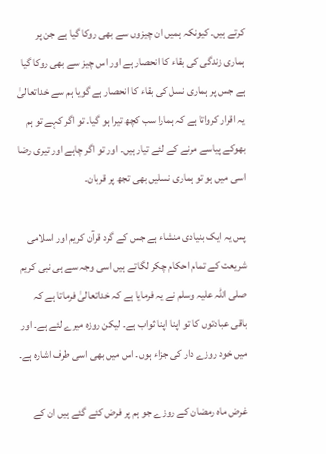کرتے ہیں۔ کیونکہ ہمیں ان چیزوں سے بھی روکا گیا ہے جن پر ہماری زندگی کی بقاء کا انحصار ہے اور اس چیز سے بھی روکا گیا ہے جس پر ہماری نسل کی بقاء کا انحصار ہے گویا ہم سے خداتعالیٰ یہ اقرار کرواتا ہے کہ ہمارا سب کچھ تیرا ہو گیا۔ تو اگر کہے تو ہم بھوکے پیاسے مرنے کے لئے تیار ہیں۔ اور تو اگر چاہے اور تیری رضا اسی میں ہو تو ہماری نسلیں بھی تجھ پر قربان۔

پس یہ ایک بنیادی منشاء ہے جس کے گرد قرآن کریم اور اسلامی شریعت کے تمام احکام چکر لگاتے ہیں اسی وجہ سے ہی نبی کریم صلی اللہ علیہ وسلم نے یہ فرمایا ہے کہ خداتعالیٰ فرماتا ہے کہ باقی عبادتوں کا تو اپنا اپنا ثواب ہے۔ لیکن روزہ میرے لئے ہے۔ اور میں خود روزے دار کی جزاء ہوں۔ اس میں بھی اسی طرف اشارہ ہے۔

غرض ماہ رمضان کے روزے جو ہم پر فرض کئے گئے ہیں ان کے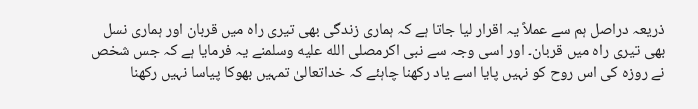ذریعہ دراصل ہم سے عملاً یہ اقرار لیا جاتا ہے کہ ہماری زندگی بھی تیری راہ میں قربان اور ہماری نسل بھی تیری راہ میں قربان۔ اور اسی وجہ سے نبی اکرمصلى الله عليه وسلمنے یہ فرمایا ہے کہ جس شخص نے روزہ کی اس روح کو نہیں پایا اسے یاد رکھنا چاہئے کہ خداتعالیٰ تمہیں بھوکا پیاسا نہیں رکھنا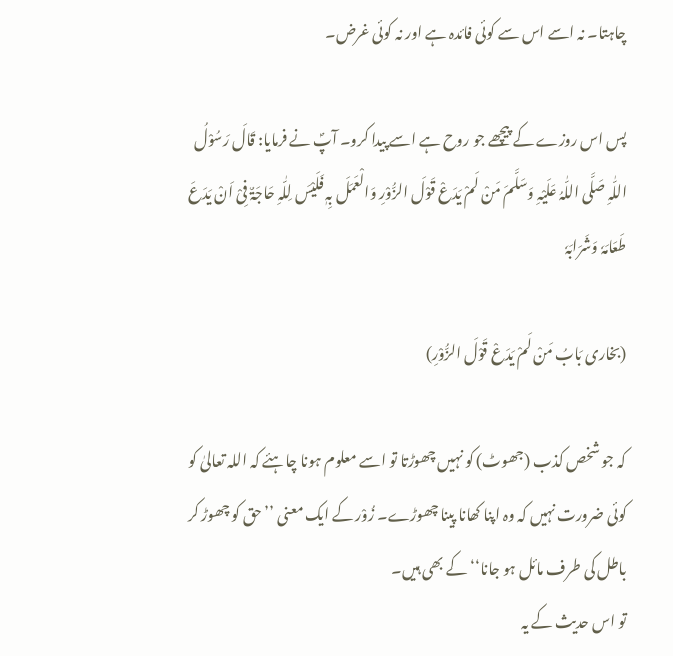چاہتا۔ نہ اسے اس سے کوئی فائدہ ہے اور نہ کوئی غرض۔

پس اس روزے کے پیچھے جو روح ہے اسے پیدا کرو۔ آپؐ نے فرمایا: قَالَ رَسُوْلُ اللّٰہِ صَلَّی اللّٰہُ عَلَیْہِ وَسَلَّمَ مَنْ لَمْ یَدَعْ قَوْلَ الزُّوْرِ وَالْعَمَلَ بِہٖ فَلَیْسَ لِلّٰہِ حَاجَۃٌ فِیْ اَنْ یَدَعَ طَعَامَہٗ وَشَرَابَہٗ

(بخاری بَابُ مَنْ لَمْ یَدَعْ قَوْلَ الزُّوْرِ)

کہ جو شخص کذب (جھوٹ) کو نہیں چھوڑتا تو اسے معلوم ہونا چاہئے کہ اللہ تعالیٰ کو کوئی ضرورت نہیں کہ وہ اپنا کھانا پینا چھوڑے۔ زُوْر کے ایک معنی ’’حق کو چھوڑ کر باطل کی طرف مائل ہو جانا‘‘ کے بھی ہیں۔
تو اس حدیث کے یہ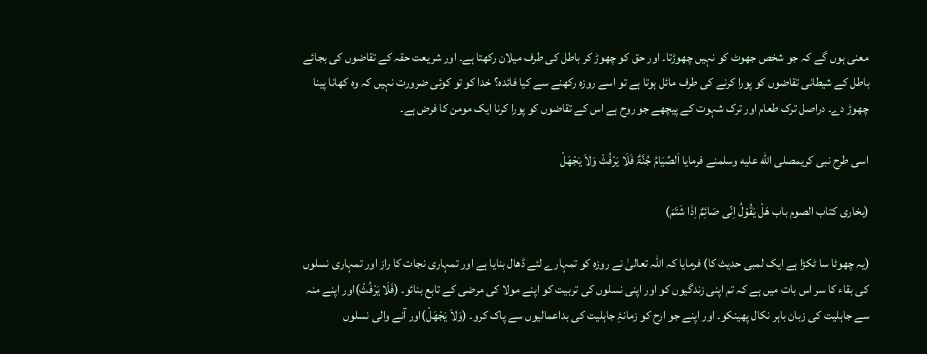معنی ہوں گے کہ جو شخص جھوٹ کو نہیں چھوڑتا۔ اور حق کو چھوڑ کر باطل کی طرف میلان رکھتا ہے۔ اور شریعت حقہ کے تقاضوں کی بجائے باطل کے شیطانی تقاضوں کو پورا کرنے کی طرف مائل ہوتا ہے تو اسے روزہ رکھنے سے کیا فائدہ؟ خدا کو تو کوئی ضرورت نہیں کہ وہ کھانا پینا چھوڑ دے۔ دراصل ترک طعام اور ترک شہوت کے پیچھے جو روح ہے اس کے تقاضوں کو پورا کرنا ایک مومن کا فرض ہے۔

اسی طرح نبی کریمصلى الله عليه وسلمنے فرمایا اَلصِّیَامُ جُنَّۃٌ فَلَا یَرْفُثْ وَلاَ یَجْھَلْ

(بخاری کتاب الصوم باب ھَلْ یَقُوْلُ اِنّی صَائِمٌ اِذَا شَتَمَ)

(یہ چھوٹا سا ٹکڑا ہے ایک لمبی حدیث کا) فرمایا کہ اللہ تعالیٰ نے روزہ کو تمہارے لئے ڈھال بنایا ہے اور تمہاری نجات کا راز اور تمہاری نسلوں کی بقاء کا سر اس بات میں ہے کہ تم اپنی زندگیوں کو اور اپنی نسلوں کی تربیت کو اپنے مولا کی مرضی کے تابع بنائو۔ (فَلَا یَرْفُثْ)اور اپنے منہ سے جاہلیت کی زبان باہر نکال پھینکو۔ اور اپنے جو ارح کو زمانۂِ جاہلیت کی بداعمالیوں سے پاک کرو۔ (وَلاَ یَجْھَلْ)اور آنے والی نسلوں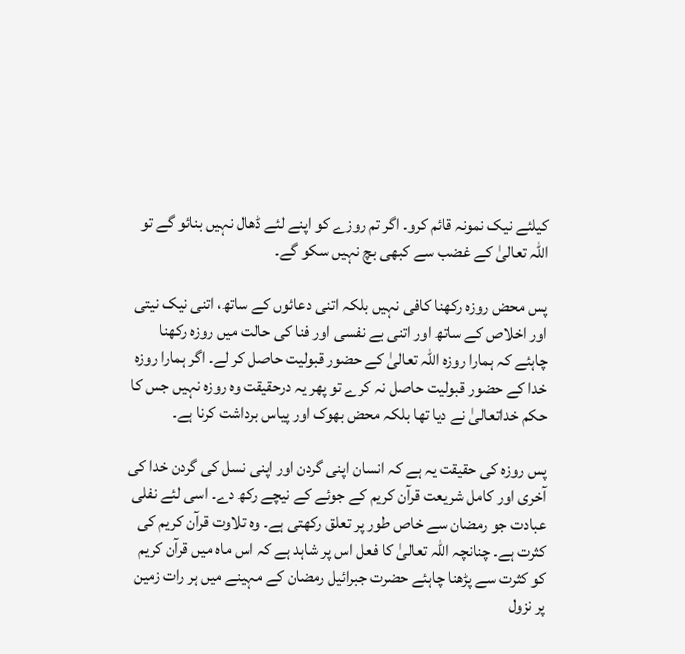کیلئے نیک نمونہ قائم کرو۔ اگر تم روزے کو اپنے لئے ڈھال نہیں بنائو گے تو اللہ تعالیٰ کے غضب سے کبھی بچ نہیں سکو گے۔

پس محض روزہ رکھنا کافی نہیں بلکہ اتنی دعائوں کے ساتھ، اتنی نیک نیتی اور اخلاص کے ساتھ اور اتنی بے نفسی اور فنا کی حالت میں روزہ رکھنا چاہئے کہ ہمارا روزہ اللہ تعالیٰ کے حضور قبولیت حاصل کر لے۔ اگر ہمارا روزہ خدا کے حضور قبولیت حاصل نہ کرے تو پھر یہ درحقیقت وہ روزہ نہیں جس کا حکم خداتعالیٰ نے دیا تھا بلکہ محض بھوک اور پیاس برداشت کرنا ہے۔

پس روزہ کی حقیقت یہ ہے کہ انسان اپنی گردن اور اپنی نسل کی گردن خدا کی آخری اور کامل شریعت قرآن کریم کے جوئے کے نیچے رکھ دے۔ اسی لئے نفلی عبادت جو رمضان سے خاص طور پر تعلق رکھتی ہے۔ وہ تلاوت قرآن کریم کی کثرت ہے۔ چنانچہ اللہ تعالیٰ کا فعل اس پر شاہد ہے کہ اس ماہ میں قرآن کریم کو کثرت سے پڑھنا چاہئے حضرت جبرائیل رمضان کے مہینے میں ہر رات زمین پر نزول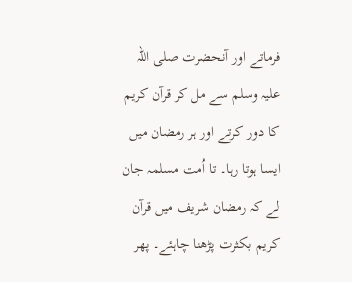فرماتے اور آنحضرت صلی اللہ علیہ وسلم سے مل کر قرآن کریم کا دور کرتے اور ہر رمضان میں ایسا ہوتا رہا۔ تا اُمت مسلمہ جان لے کہ رمضان شریف میں قرآن کریم بکثرت پڑھنا چاہئے۔ پھر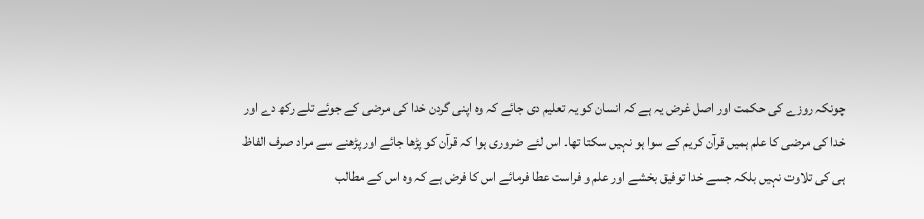چونکہ روزے کی حکمت اور اصل غرض یہ ہے کہ انسان کو یہ تعلیم دی جائے کہ وہ اپنی گردن خدا کی مرضی کے جوئے تلے رکھ دے اور خدا کی مرضی کا علم ہمیں قرآن کریم کے سوا ہو نہیں سکتا تھا۔ اس لئے ضروری ہوا کہ قرآن کو پڑھا جائے اور پڑھنے سے مراد صرف الفاظ ہی کی تلاوت نہیں بلکہ جسے خدا توفیق بخشے اور علم و فراست عطا فرمائے اس کا فرض ہے کہ وہ اس کے مطالب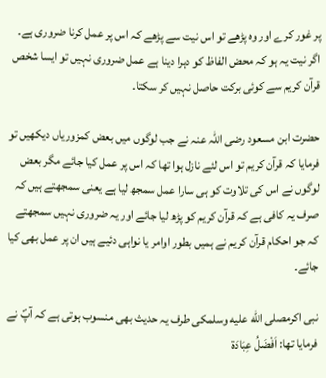پر غور کرے اور وہ پڑھے تو اس نیت سے پڑھے کہ اس پر عمل کرنا ضروری ہے۔ اگر نیت یہ ہو کہ محض الفاظ کو دہرا دینا ہے عمل ضروری نہیں تو ایسا شخص قرآن کریم سے کوئی برکت حاصل نہیں کر سکتا۔

حضرت ابن مسعود رضی اللہ عنہ نے جب لوگوں میں بعض کمزوریاں دیکھیں تو فرمایا کہ قرآن کریم تو اس لئے نازل ہوا تھا کہ اس پر عمل کیا جائے مگر بعض لوگوں نے اس کی تلاوت کو ہی سارا عمل سمجھ لیا ہے یعنی سمجھتے ہیں کہ صرف یہ کافی ہے کہ قرآن کریم کو پڑھ لیا جائے اور یہ ضروری نہیں سمجھتے کہ جو احکام قرآن کریم نے ہمیں بطور اوامر یا نواہی دئیے ہیں ان پر عمل بھی کیا جائے۔

نبی اکرمصلى الله عليه وسلمکی طرف یہ حدیث بھی منسوب ہوتی ہے کہ آپؐ نے فرمایا تھا: اَفْضَلُ عِبَادَۃ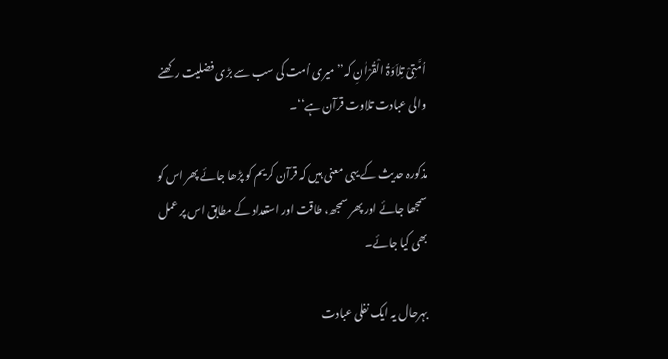اُمَّتِیْ تِلاَوَۃُ الْقُرْاٰنِ کہ’’ میری اُمت کی سب سے بڑی فضلیت رکھنے والی عبادت تلاوت قرآن ہے‘‘۔

مذکورہ حدیث کے یہی معنی ہیں کہ قرآن کریم کو پڑھا جائے پھر اس کو سمجھا جائے اور پھر سمجھ، طاقت اور استعداد کے مطابق اس پر عمل بھی کیا جائے۔

بہرحال یہ ایک نفلی عبادت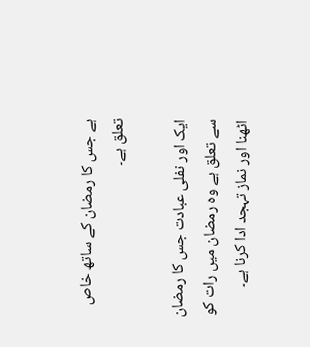ہے جس کا رمضان کے ساتھ خاص تعلق ہے۔

ایک اور نفلی عبادت جس کا رمضان سے تعلق ہے وہ رمضان میں رات کو اٹھنا اور نماز تہجد ادا کرنا ہے۔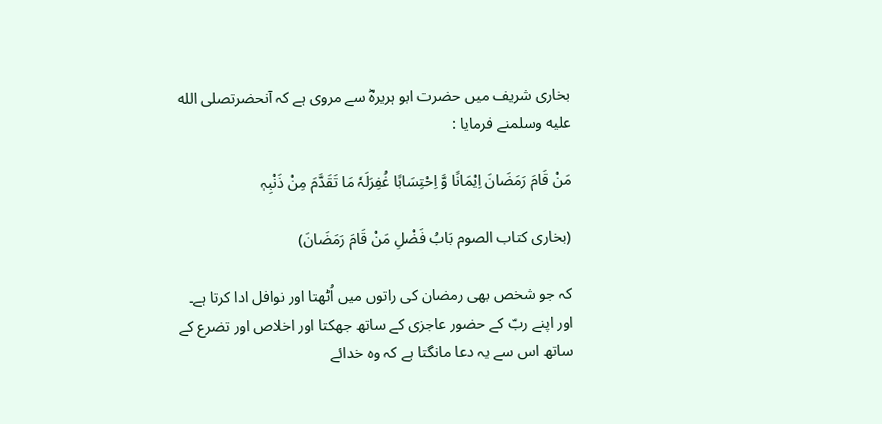بخاری شریف میں حضرت ابو ہریرہؓ سے مروی ہے کہ آنحضرتصلى الله عليه وسلمنے فرمایا :

مَنْ قَامَ رَمَضَانَ اِیْمَانًا وَّ اِحْتِسَابًا غُفِرَلَہٗ مَا تَقَدَّمَ مِنْ ذَنْبِہٖ

(بخاری کتاب الصوم بَابُ فَضْلِ مَنْ قَامَ رَمَضَانَ)

کہ جو شخص بھی رمضان کی راتوں میں اُٹھتا اور نوافل ادا کرتا ہے۔ اور اپنے ربّ کے حضور عاجزی کے ساتھ جھکتا اور اخلاص اور تضرع کے ساتھ اس سے یہ دعا مانگتا ہے کہ وہ خدائے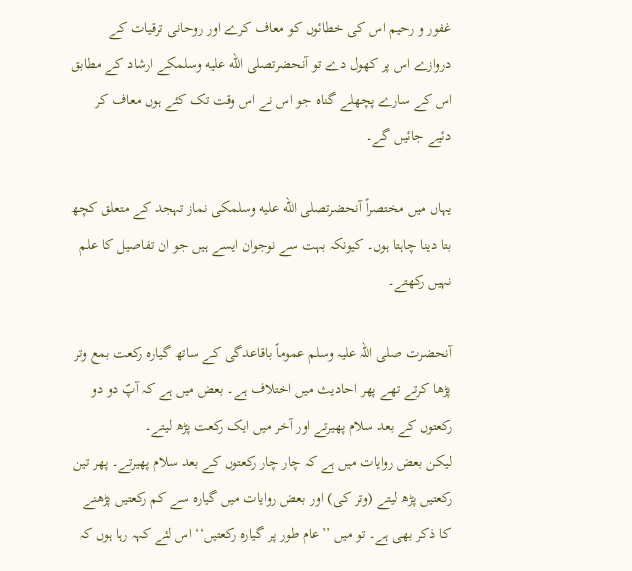غفور و رحیم اس کی خطائوں کو معاف کرے اور روحانی ترقیات کے دروازے اس پر کھول دے تو آنحضرتصلى الله عليه وسلمکے ارشاد کے مطابق اس کے سارے پچھلے گناہ جو اس نے اس وقت تک کئے ہوں معاف کر دئیے جائیں گے۔

یہاں میں مختصراً آنحضرتصلى الله عليه وسلمکی نماز تہجد کے متعلق کچھ بتا دینا چاہتا ہوں۔ کیونکہ بہت سے نوجوان ایسے ہیں جو ان تفاصیل کا علم نہیں رکھتے۔

آنحضرت صلی اللہ علیہ وسلم عموماً باقاعدگی کے ساتھ گیارہ رکعت بمع وتر پڑھا کرتے تھے پھر احادیث میں اختلاف ہے۔ بعض میں ہے کہ آپؐ دو دو رکعتوں کے بعد سلام پھیرتے اور آخر میں ایک رکعت پڑھ لیتے۔
لیکن بعض روایات میں ہے کہ چار چار رکعتوں کے بعد سلام پھیرتے۔ پھر تین رکعتیں پڑھ لیتے (وتر کی) اور بعض روایات میں گیارہ سے کم رکعتیں پڑھنے کا ذکر بھی ہے۔ تو میں ’’عام طور پر گیارہ رکعتیں‘‘ اس لئے کہہ رہا ہوں کہ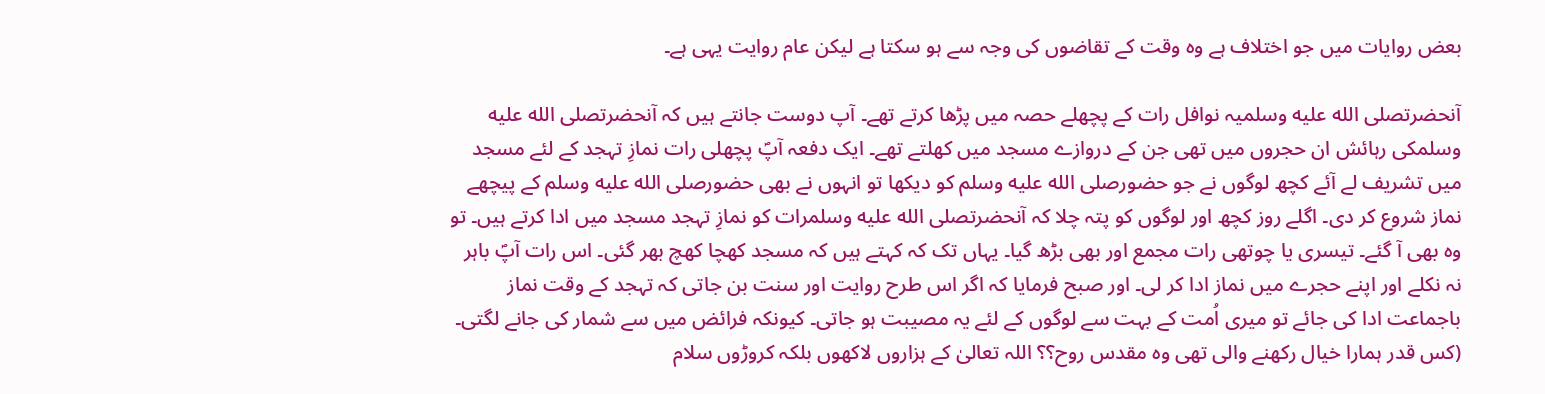بعض روایات میں جو اختلاف ہے وہ وقت کے تقاضوں کی وجہ سے ہو سکتا ہے لیکن عام روایت یہی ہے۔

آنحضرتصلى الله عليه وسلمیہ نوافل رات کے پچھلے حصہ میں پڑھا کرتے تھے۔ آپ دوست جانتے ہیں کہ آنحضرتصلى الله عليه وسلمکی رہائش ان حجروں میں تھی جن کے دروازے مسجد میں کھلتے تھے۔ ایک دفعہ آپؐ پچھلی رات نمازِ تہجد کے لئے مسجد میں تشریف لے آئے کچھ لوگوں نے جو حضورصلى الله عليه وسلم کو دیکھا تو انہوں نے بھی حضورصلى الله عليه وسلم کے پیچھے نماز شروع کر دی۔ اگلے روز کچھ اور لوگوں کو پتہ چلا کہ آنحضرتصلى الله عليه وسلمرات کو نمازِ تہجد مسجد میں ادا کرتے ہیں۔ تو وہ بھی آ گئے۔ تیسری یا چوتھی رات مجمع اور بھی بڑھ گیا۔ یہاں تک کہ کہتے ہیں کہ مسجد کھچا کھچ بھر گئی۔ اس رات آپؐ باہر نہ نکلے اور اپنے حجرے میں نماز ادا کر لی۔ اور صبح فرمایا کہ اگر اس طرح روایت اور سنت بن جاتی کہ تہجد کے وقت نماز باجماعت ادا کی جائے تو میری اُمت کے بہت سے لوگوں کے لئے یہ مصیبت ہو جاتی۔ کیونکہ فرائض میں سے شمار کی جانے لگتی۔ (کس قدر ہمارا خیال رکھنے والی تھی وہ مقدس روح؟؟ اللہ تعالیٰ کے ہزاروں لاکھوں بلکہ کروڑوں سلام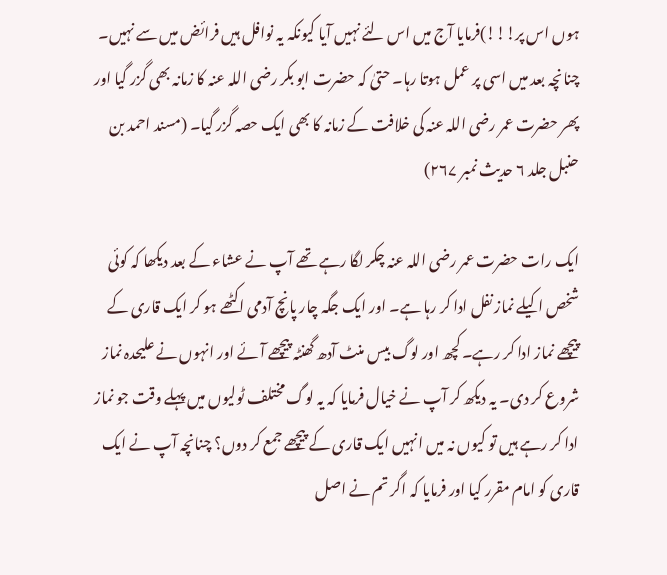ہوں اس پر!!!)فرمایا آج میں اس لئے نہیں آیا کیونکہ یہ نوافل ہیں فرائض میں سے نہیں۔ چنانچہ بعد میں اسی پر عمل ہوتا رہا۔ حتیٰ کہ حضرت ابو بکر رضی اللہ عنہ کا زمانہ بھی گزر گیا اور پھر حضرت عمر رضی اللہ عنہ کی خلافت کے زمانہ کا بھی ایک حصہ گزر گیا۔ (مسند احمد بن حنبل جلد ۶ حدیث نمبر ۲۶۷)

ایک رات حضرت عمر رضی اللہ عنہ چکر لگا رہے تھے آپ نے عشاء کے بعد دیکھا کہ کوئی شخص اکیلے نماز نفل ادا کر رہا ہے۔ اور ایک جگہ چار پانچ آدمی اکٹھے ہو کر ایک قاری کے پیچھے نماز ادا کر رہے۔ کچھ اور لوگ بیس منٹ آدھ گھنٹہ پیچھے آئے اور انہوں نے علیحدہ نماز شروع کر دی۔ یہ دیکھ کر آپ نے خیال فرمایا کہ یہ لوگ مختلف ٹولیوں میں پہلے وقت جو نماز ادا کر رہے ہیں تو کیوں نہ میں انہیں ایک قاری کے پیچھے جمع کر دوں؟ چنانچہ آپ نے ایک قاری کو امام مقرر کیا اور فرمایا کہ اگر تم نے اصل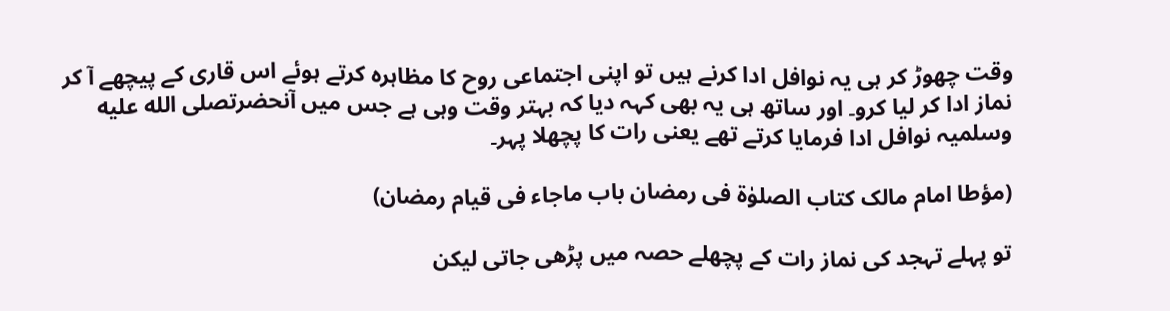وقت چھوڑ کر ہی یہ نوافل ادا کرنے ہیں تو اپنی اجتماعی روح کا مظاہرہ کرتے ہوئے اس قاری کے پیچھے آ کر نماز ادا کر لیا کرو۔ اور ساتھ ہی یہ بھی کہہ دیا کہ بہتر وقت وہی ہے جس میں آنحضرتصلى الله عليه وسلمیہ نوافل ادا فرمایا کرتے تھے یعنی رات کا پچھلا پہر۔

(مؤطا امام مالک کتاب الصلوٰۃ فی رمضان باب ماجاء فی قیام رمضان)

تو پہلے تہجد کی نماز رات کے پچھلے حصہ میں پڑھی جاتی لیکن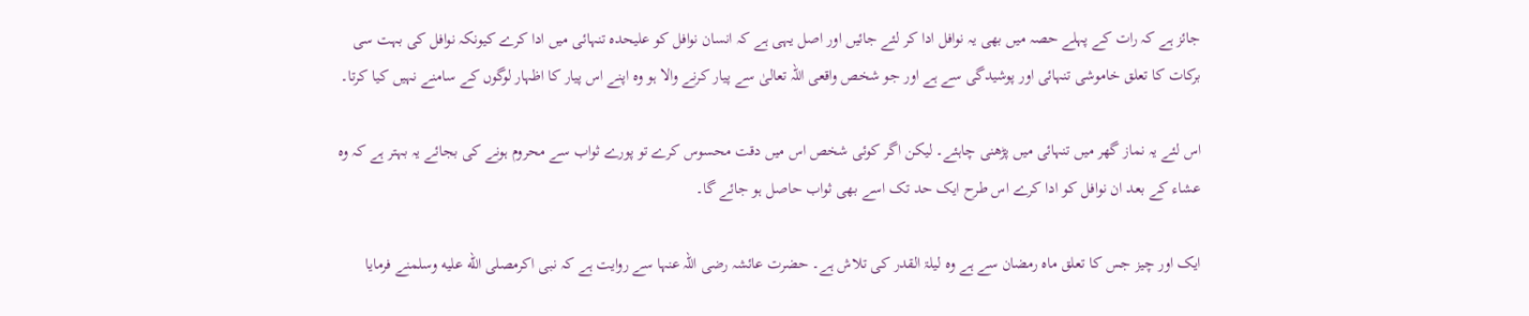جائز ہے کہ رات کے پہلے حصہ میں بھی یہ نوافل ادا کر لئے جائیں اور اصل یہی ہے کہ انسان نوافل کو علیحدہ تنہائی میں ادا کرے کیونکہ نوافل کی بہت سی برکات کا تعلق خاموشی تنہائی اور پوشیدگی سے ہے اور جو شخص واقعی اللہ تعالیٰ سے پیار کرنے والا ہو وہ اپنے اس پیار کا اظہار لوگوں کے سامنے نہیں کیا کرتا۔

اس لئے یہ نماز گھر میں تنہائی میں پڑھنی چاہئے۔ لیکن اگر کوئی شخص اس میں دقت محسوس کرے تو پورے ثواب سے محروم ہونے کی بجائے یہ بہتر ہے کہ وہ عشاء کے بعد ان نوافل کو ادا کرے اس طرح ایک حد تک اسے بھی ثواب حاصل ہو جائے گا۔

ایک اور چیز جس کا تعلق ماہ رمضان سے ہے وہ لیلۃ القدر کی تلاش ہے۔ حضرت عائشہ رضی اللہ عنہا سے روایت ہے کہ نبی اکرمصلى الله عليه وسلمنے فرمایا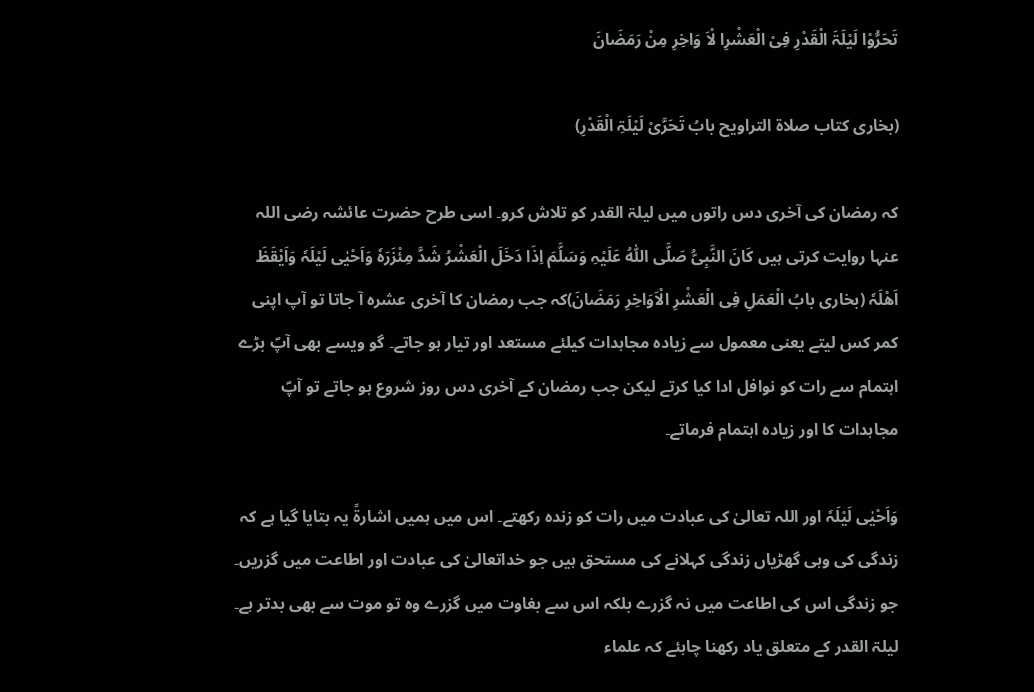تَحَرُّوْا لَیْلَۃَ الْقَدْرِ فِیْ الْعَشْرِا لْاَ وَاخِرِ مِنْ رَمَضَانَ

(بخاری کتاب صلاۃ التراویح بابُ تَحَرَّیْ لَیْلَۃِ الْقَدْرِ)

کہ رمضان کی آخری دس راتوں میں لیلۃ القدر کو تلاش کرو۔ اسی طرح حضرت عائشہ رضی اللہ عنہا روایت کرتی ہیں کَانَ النَّبِیُّ صَلَّی اللّٰہُ عَلَیْہِ وَسَلَّمَ اِذَا دَخَلَ الْعَشْرُ شَدَّ مِئْزَرَہٗ وَاَحْیٰی لَیْلَہٗ وَاَیْقَظَ اَھْلَہٗ (بخاری بابُ الْعَمَلِ فِی الْعَشْرِ الْاَوَاخِرِ رَمَضَانَ)کہ جب رمضان کا آخری عشرہ آ جاتا تو آپ اپنی کمر کس لیتے یعنی معمول سے زیادہ مجاہدات کیلئے مستعد اور تیار ہو جاتے۔ گو ویسے بھی آپؐ بڑے اہتمام سے رات کو نوافل ادا کیا کرتے لیکن جب رمضان کے آخری دس روز شروع ہو جاتے تو آپؐ مجاہدات کا اور زیادہ اہتمام فرماتے۔

وَاَحْیٰی لَیْلَہٗ اور اللہ تعالیٰ کی عبادت میں رات کو زندہ رکھتے۔ اس میں ہمیں اشارۃً یہ بتایا گیا ہے کہ زندگی کی وہی گھڑیاں زندگی کہلانے کی مستحق ہیں جو خداتعالیٰ کی عبادت اور اطاعت میں گزریں۔ جو زندگی اس کی اطاعت میں نہ گزرے بلکہ اس سے بغاوت میں گزرے وہ تو موت سے بھی بدتر ہے۔
لیلۃ القدر کے متعلق یاد رکھنا چاہئے کہ علماء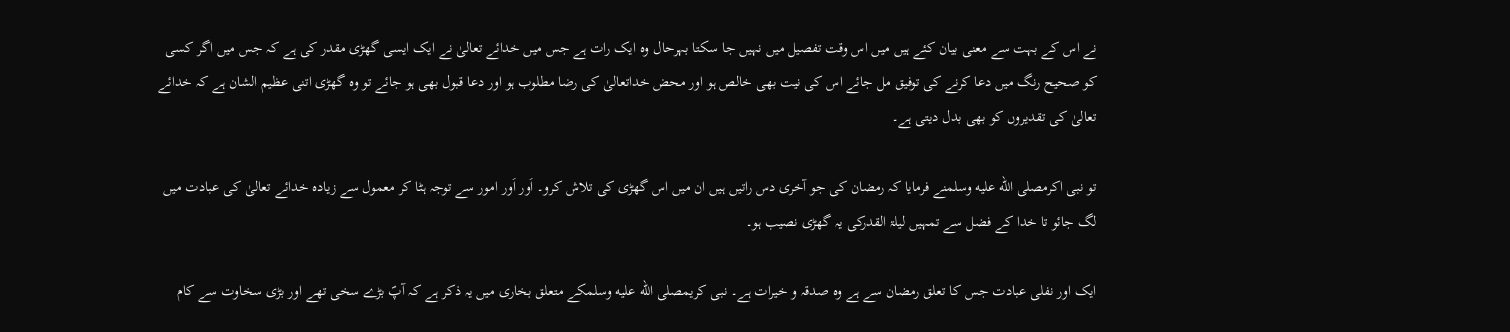نے اس کے بہت سے معنی بیان کئے ہیں میں اس وقت تفصیل میں نہیں جا سکتا بہرحال وہ ایک رات ہے جس میں خدائے تعالیٰ نے ایک ایسی گھڑی مقدر کی ہے کہ جس میں اگر کسی کو صحیح رنگ میں دعا کرنے کی توفیق مل جائے اس کی نیت بھی خالص ہو اور محض خداتعالیٰ کی رضا مطلوب ہو اور دعا قبول بھی ہو جائے تو وہ گھڑی اتنی عظیم الشان ہے کہ خدائے تعالیٰ کی تقدیروں کو بھی بدل دیتی ہے۔

تو نبی اکرمصلى الله عليه وسلمنے فرمایا کہ رمضان کی جو آخری دس راتیں ہیں ان میں اس گھڑی کی تلاش کرو۔ اَور اَور امور سے توجہ ہٹا کر معمول سے زیادہ خدائے تعالیٰ کی عبادت میں لگ جائو تا خدا کے فضل سے تمہیں لیلۃ القدرکی یہ گھڑی نصیب ہو۔

ایک اور نفلی عبادت جس کا تعلق رمضان سے ہے وہ صدقہ و خیرات ہے۔ نبی کریمصلى الله عليه وسلمکے متعلق بخاری میں یہ ذکر ہے کہ آپؐ بڑے سخی تھے اور بڑی سخاوت سے کام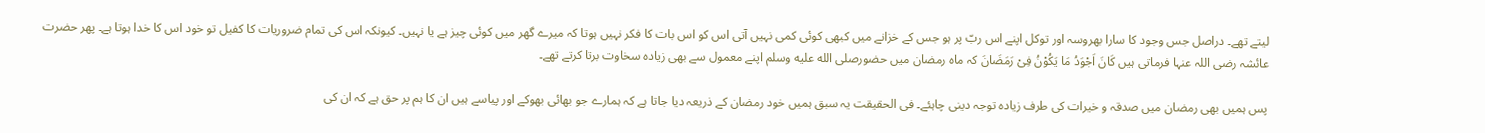لیتے تھے۔ دراصل جس وجود کا سارا بھروسہ اور توکل اپنے اس ربّ پر ہو جس کے خزانے میں کبھی کوئی کمی نہیں آتی اس کو اس بات کا فکر نہیں ہوتا کہ میرے گھر میں کوئی چیز ہے یا نہیں۔ کیونکہ اس کی تمام ضروریات کا کفیل تو خود اس کا خدا ہوتا ہے۔ پھر حضرت عائشہ رضی اللہ عنہا فرماتی ہیں کَانَ اَجْوَدُ مَا یَکُوْنُ فِیْ رَمَضَانَ کہ ماہ رمضان میں حضورصلى الله عليه وسلم اپنے معمول سے بھی زیادہ سخاوت برتا کرتے تھے۔

پس ہمیں بھی رمضان میں صدقہ و خیرات کی طرف زیادہ توجہ دینی چاہئے۔ فی الحقیقت یہ سبق ہمیں خود رمضان کے ذریعہ دیا جاتا ہے کہ ہمارے جو بھائی بھوکے اور پیاسے ہیں ان کا ہم پر حق ہے کہ ان کی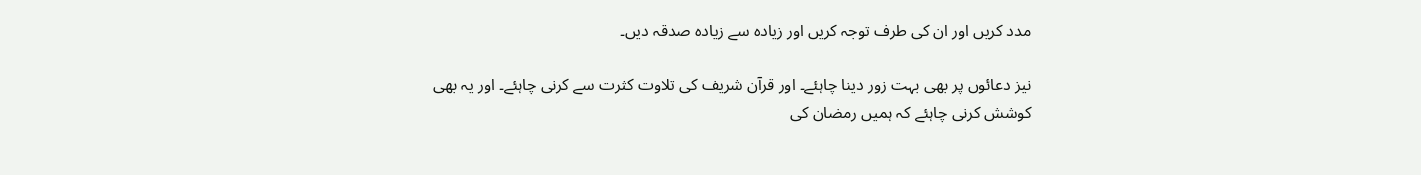مدد کریں اور ان کی طرف توجہ کریں اور زیادہ سے زیادہ صدقہ دیں۔

نیز دعائوں پر بھی بہت زور دینا چاہئے۔ اور قرآن شریف کی تلاوت کثرت سے کرنی چاہئے۔ اور یہ بھی کوشش کرنی چاہئے کہ ہمیں رمضان کی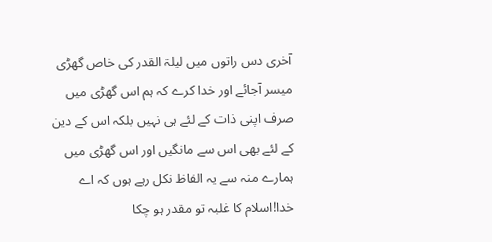آخری دس راتوں میں لیلۃ القدر کی خاص گھڑی میسر آجائے اور خدا کرے کہ ہم اس گھڑی میں صرف اپنی ذات کے لئے ہی نہیں بلکہ اس کے دین کے لئے بھی اس سے مانگیں اور اس گھڑی میں ہمارے منہ سے یہ الفاظ نکل رہے ہوں کہ اے خدا!اسلام کا غلبہ تو مقدر ہو چکا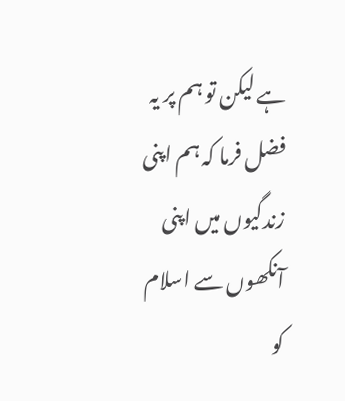ہے لیکن تو ہم پر یہ فضل فرما کہ ہم اپنی زندگیوں میں اپنی آنکھوں سے اسلام کو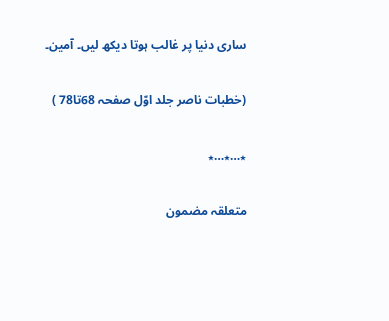ساری دنیا پر غالب ہوتا دیکھ لیں۔ آمین۔

(خطبات ناصر جلد اوّل صفحہ 68تا78 )

٭…٭…٭

متعلقہ مضمون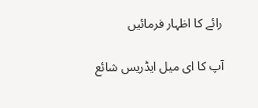رائے کا اظہار فرمائیں

آپ کا ای میل ایڈریس شائع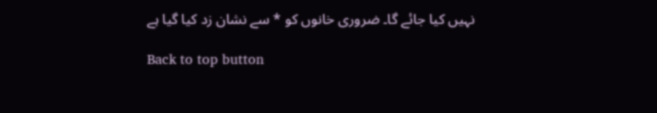نہیں کیا جائے گا۔ ضروری خانوں کو * سے نشان زد کیا گیا ہے

Back to top button